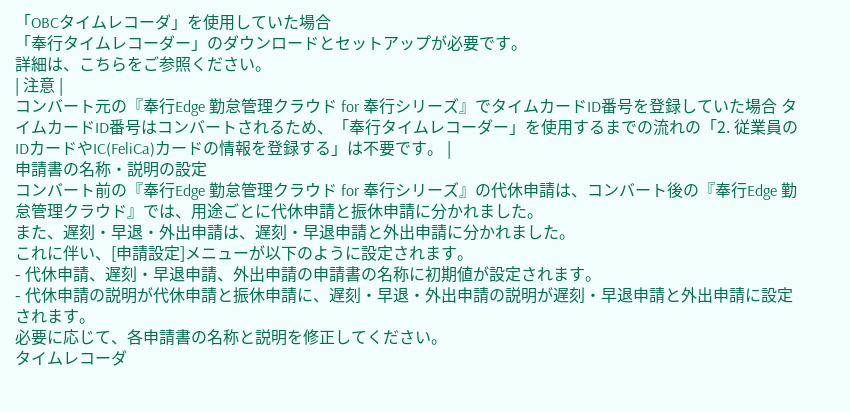「OBCタイムレコーダ」を使用していた場合
「奉行タイムレコーダー」のダウンロードとセットアップが必要です。
詳細は、こちらをご参照ください。
| 注意 |
コンバート元の『奉行Edge 勤怠管理クラウド for 奉行シリーズ』でタイムカードID番号を登録していた場合 タイムカードID番号はコンバートされるため、「奉行タイムレコーダー」を使用するまでの流れの「2. 従業員のIDカードやIC(FeliCa)カードの情報を登録する」は不要です。 |
申請書の名称・説明の設定
コンバート前の『奉行Edge 勤怠管理クラウド for 奉行シリーズ』の代休申請は、コンバート後の『奉行Edge 勤怠管理クラウド』では、用途ごとに代休申請と振休申請に分かれました。
また、遅刻・早退・外出申請は、遅刻・早退申請と外出申請に分かれました。
これに伴い、[申請設定]メニューが以下のように設定されます。
- 代休申請、遅刻・早退申請、外出申請の申請書の名称に初期値が設定されます。
- 代休申請の説明が代休申請と振休申請に、遅刻・早退・外出申請の説明が遅刻・早退申請と外出申請に設定されます。
必要に応じて、各申請書の名称と説明を修正してください。
タイムレコーダ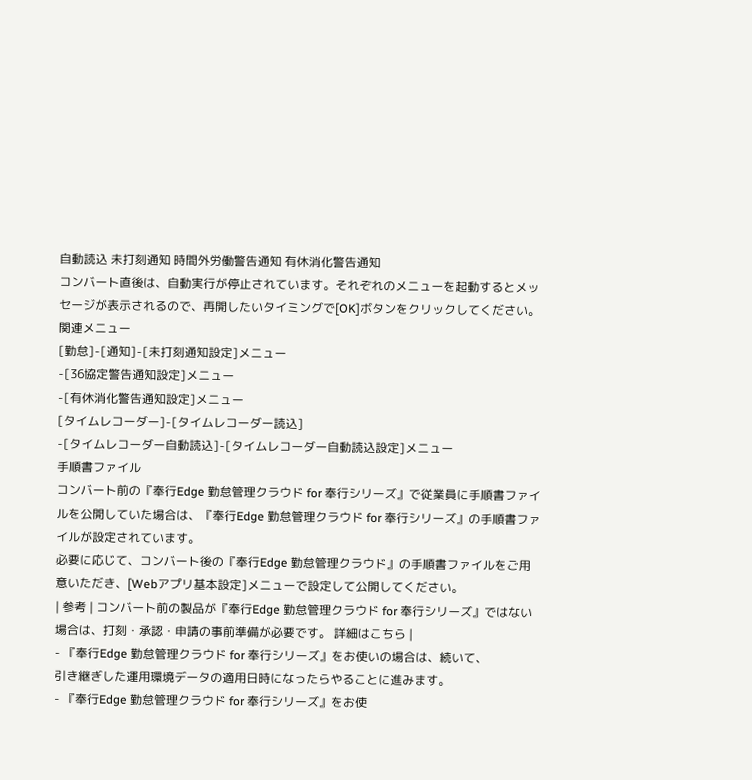自動読込 未打刻通知 時間外労働警告通知 有休消化警告通知
コンバート直後は、自動実行が停止されています。それぞれのメニューを起動するとメッセージが表示されるので、再開したいタイミングで[OK]ボタンをクリックしてください。
関連メニュー
[勤怠]-[通知]-[未打刻通知設定]メニュー
-[36協定警告通知設定]メニュー
-[有休消化警告通知設定]メニュー
[タイムレコーダー]-[タイムレコーダー読込]
-[タイムレコーダー自動読込]-[タイムレコーダー自動読込設定]メニュー
手順書ファイル
コンバート前の『奉行Edge 勤怠管理クラウド for 奉行シリーズ』で従業員に手順書ファイルを公開していた場合は、『奉行Edge 勤怠管理クラウド for 奉行シリーズ』の手順書ファイルが設定されています。
必要に応じて、コンバート後の『奉行Edge 勤怠管理クラウド』の手順書ファイルをご用意いただき、[Webアプリ基本設定]メニューで設定して公開してください。
| 参考 | コンバート前の製品が『奉行Edge 勤怠管理クラウド for 奉行シリーズ』ではない場合は、打刻・承認・申請の事前準備が必要です。 詳細はこちら |
- 『奉行Edge 勤怠管理クラウド for 奉行シリーズ』をお使いの場合は、続いて、
引き継ぎした運用環境データの適用日時になったらやることに進みます。
- 『奉行Edge 勤怠管理クラウド for 奉行シリーズ』をお使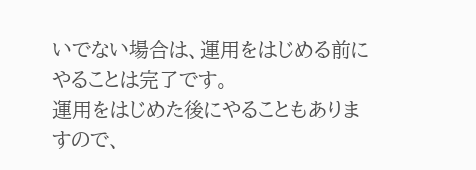いでない場合は、運用をはじめる前にやることは完了です。
運用をはじめた後にやることもありますので、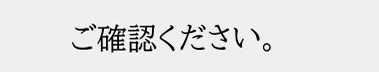ご確認ください。